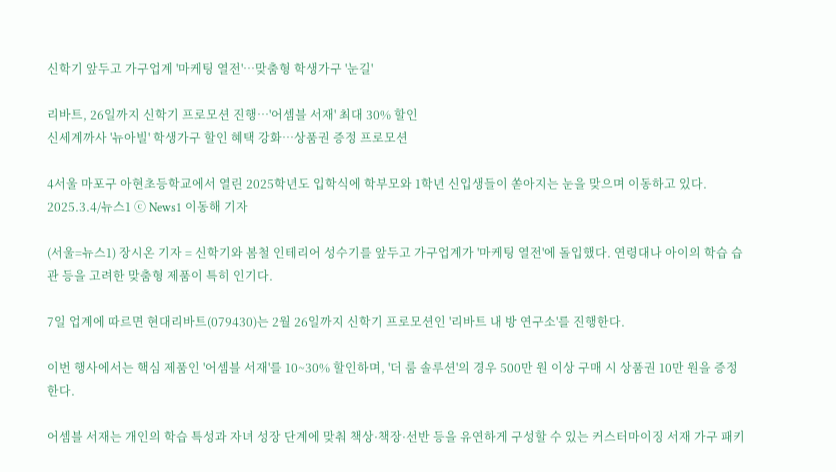신학기 앞두고 가구업계 '마케팅 열전'…맞춤형 학생가구 '눈길'

리바트, 26일까지 신학기 프로모션 진행…'어셈블 서재' 최대 30% 할인
신세계까사 '뉴아빌' 학생가구 할인 혜택 강화…상품권 증정 프로모션

4서울 마포구 아현초등학교에서 열린 2025학년도 입학식에 학부모와 1학년 신입생들이 쏟아지는 눈을 맞으며 이동하고 있다. 2025.3.4/뉴스1 ⓒ News1 이동해 기자

(서울=뉴스1) 장시온 기자 = 신학기와 봄철 인테리어 성수기를 앞두고 가구업계가 '마케팅 열전'에 돌입했다. 연령대나 아이의 학습 습관 등을 고려한 맞춤형 제품이 특히 인기다.

7일 업계에 따르면 현대리바트(079430)는 2월 26일까지 신학기 프로모션인 '리바트 내 방 연구소'를 진행한다.

이번 행사에서는 핵심 제품인 '어셈블 서재'를 10~30% 할인하며, '더 룸 솔루션'의 경우 500만 원 이상 구매 시 상품권 10만 원을 증정한다.

어셈블 서재는 개인의 학습 특성과 자녀 성장 단계에 맞춰 책상·책장·선반 등을 유연하게 구성할 수 있는 커스터마이징 서재 가구 패키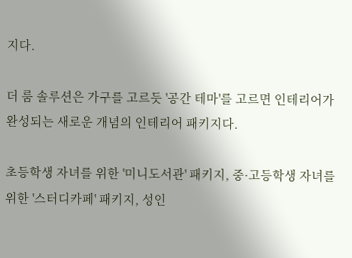지다.

더 룸 솔루션은 가구를 고르듯 '공간 테마'를 고르면 인테리어가 완성되는 새로운 개념의 인테리어 패키지다.

초등학생 자녀를 위한 '미니도서관' 패키지, 중·고등학생 자녀를 위한 '스터디카페' 패키지, 성인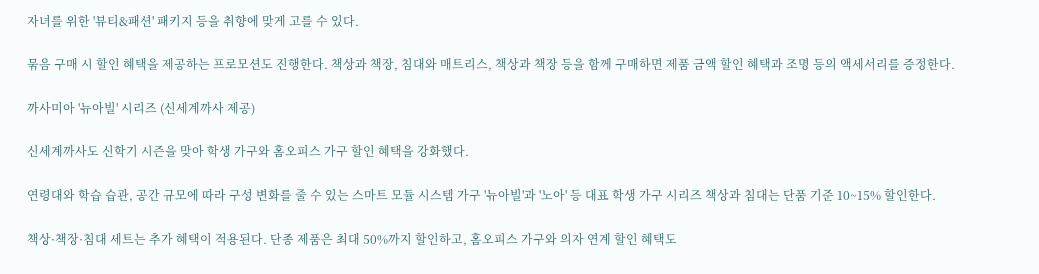자녀를 위한 '뷰티&패션' 패키지 등을 취향에 맞게 고를 수 있다.

묶음 구매 시 할인 혜택을 제공하는 프로모션도 진행한다. 책상과 책장, 침대와 매트리스, 책상과 책장 등을 함께 구매하면 제품 금액 할인 혜택과 조명 등의 액세서리를 증정한다.

까사미아 '뉴아빌' 시리즈 (신세계까사 제공)

신세계까사도 신학기 시즌을 맞아 학생 가구와 홈오피스 가구 할인 혜택을 강화했다.

연령대와 학습 습관, 공간 규모에 따라 구성 변화를 줄 수 있는 스마트 모듈 시스템 가구 '뉴아빌'과 '노아' 등 대표 학생 가구 시리즈 책상과 침대는 단품 기준 10~15% 할인한다.

책상·책장·침대 세트는 추가 혜택이 적용된다. 단종 제품은 최대 50%까지 할인하고, 홈오피스 가구와 의자 연계 할인 혜택도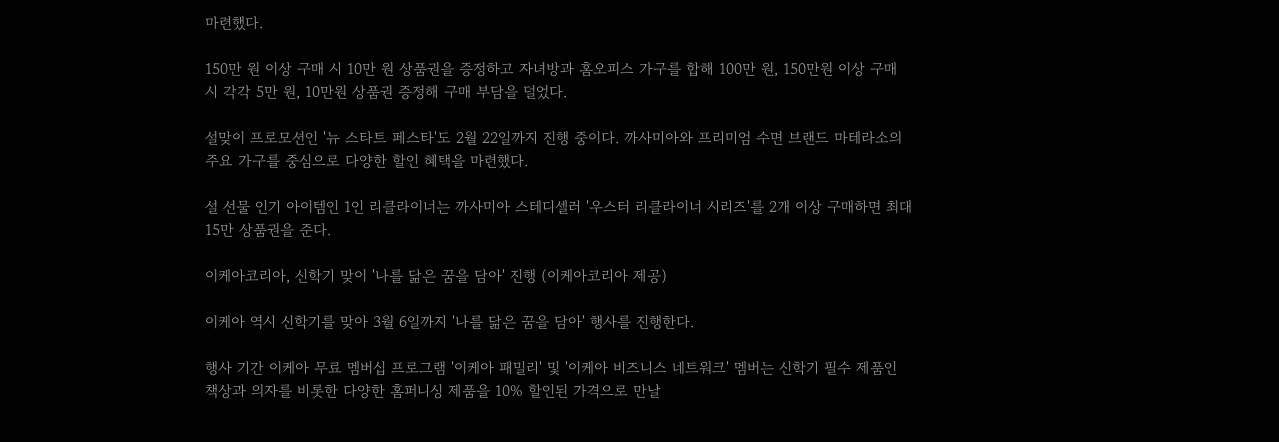마련했다.

150만 원 이상 구매 시 10만 원 상품권을 증정하고 자녀방과 홈오피스 가구를 합해 100만 원, 150만원 이상 구매 시 각각 5만 원, 10만원 상품권 증정해 구매 부담을 덜었다.

설맞이 프로모션인 '뉴 스타트 페스타'도 2월 22일까지 진행 중이다. 까사미아와 프리미엄 수면 브랜드 마테라소의 주요 가구를 중심으로 다양한 할인 혜택을 마련했다.

설 선물 인기 아이템인 1인 리클라이너는 까사미아 스테디셀러 '우스터 리클라이너 시리즈'를 2개 이상 구매하면 최대 15만 상품권을 준다.

이케아코리아, 신학기 맞이 '나를 닮은 꿈을 담아' 진행 (이케아코리아 제공)

이케아 역시 신학기를 맞아 3월 6일까지 '나를 닮은 꿈을 담아' 행사를 진행한다.

행사 기간 이케아 무료 멤버십 프로그램 '이케아 패밀리' 및 '이케아 비즈니스 네트워크' 멤버는 신학기 필수 제품인 책상과 의자를 비롯한 다양한 홈퍼니싱 제품을 10% 할인된 가격으로 만날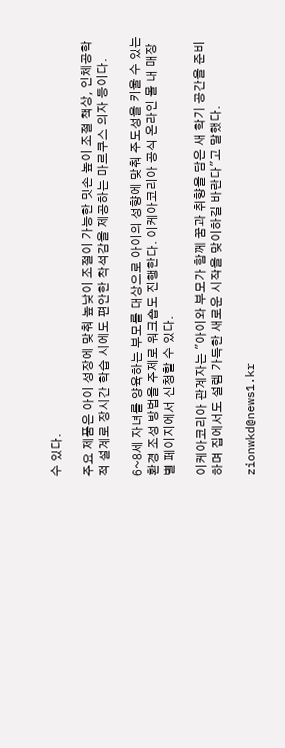수 있다.

주요 제품은 아이 성장에 맞춰 높낮이 조절이 가능한 밋손 높이 조절 책상, 인체공학적 설계로 장시간 학습 시에도 편안한 착석감을 제공하는 마르쿠스 의자 등이다.

6~8세 자녀를 양육하는 부모를 대상으로 아이의 성향에 맞춰 주도성을 키울 수 있는 환경 조성 방법을 주제로 워크숍도 진행한다. 이케아코리아 공식 온라인 몰 내 매장별 페이지에서 신청할 수 있다.

이케아코리아 관계자는 "아이와 부모가 함께 꿈과 취향을 담은 새 학기 공간을 준비하며 집에서도 설렘 가득한 새로운 시작을 맞이하길 바란다"고 말했다.

zionwkd@news1.kr